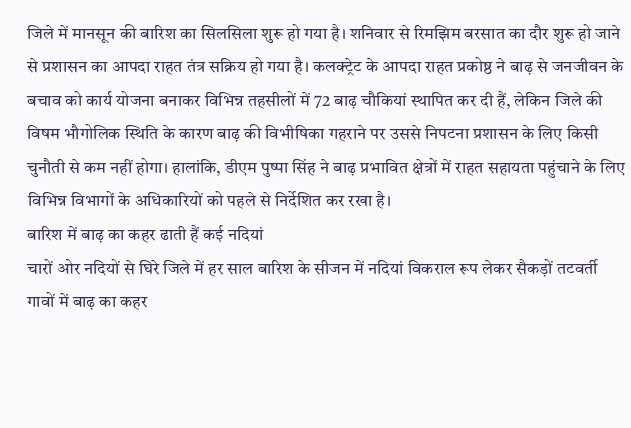जिले में मानसून की बारिश का सिलसिला शुरू हो गया है। शनिवार से रिमझिम बरसात का दौर शुरू हो जाने से प्रशासन का आपदा राहत तंत्र सक्रिय हो गया है। कलक्ट्रेट के आपदा राहत प्रकोष्ठ ने बाढ़ से जनजीवन के बचाव को कार्य योजना बनाकर विभिन्न तहसीलों में 72 बाढ़ चौकियां स्थापित कर दी हैं, लेकिन जिले की विषम भौगोलिक स्थिति के कारण बाढ़ की विभीषिका गहराने पर उससे निपटना प्रशासन के लिए किसी चुनौती से कम नहीं होगा। हालांकि, डीएम पुष्पा सिंह ने बाढ़ प्रभावित क्षेत्रों में राहत सहायता पहुंचाने के लिए विभिन्न विभागों के अधिकारियों को पहले से निर्देशित कर रखा है।
बारिश में बाढ़ का कहर ढाती हैं कई नदियां
चारों ओर नदियों से घिरे जिले में हर साल बारिश के सीजन में नदियां विकराल रूप लेकर सैकड़ों तटवर्ती गावों में बाढ़ का कहर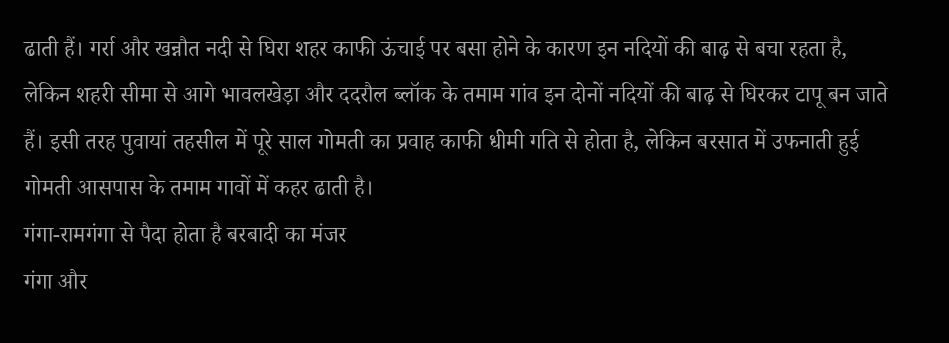ढाती हैं। गर्रा और खन्नौत नदी से घिरा शहर काफी ऊंचाई पर बसा होने के कारण इन नदियों की बाढ़ से बचा रहता है, लेकिन शहरी सीमा से आगे भावलखेड़ा और ददरौल ब्लॉक के तमाम गांव इन दोनों नदियों की बाढ़ से घिरकर टापू बन जाते हैं। इसी तरह पुवायां तहसील में पूरे साल गोमती का प्रवाह काफी धीमी गति से होता है, लेकिन बरसात में उफनाती हुई गोमती आसपास के तमाम गावों में कहर ढाती है।
गंगा-रामगंगा से पैदा होता है बरबादी का मंजर
गंगा और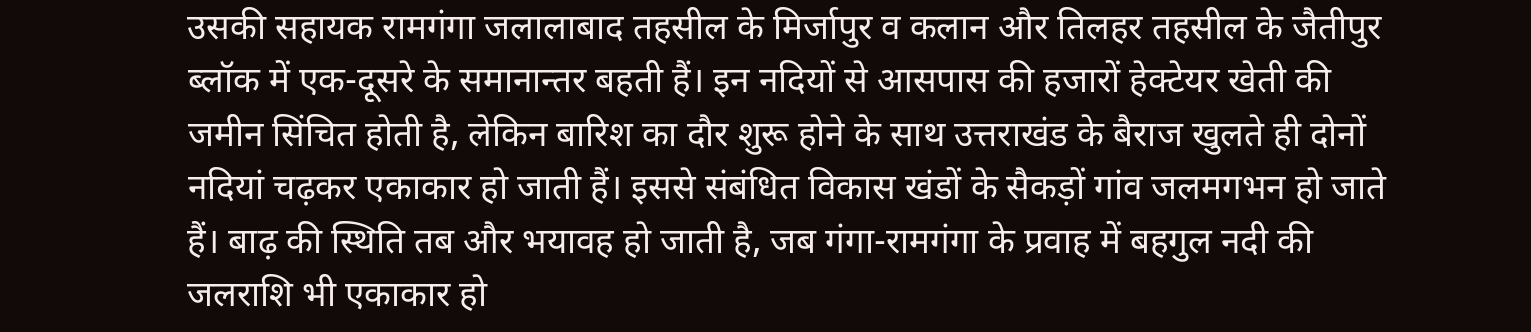उसकी सहायक रामगंगा जलालाबाद तहसील के मिर्जापुर व कलान और तिलहर तहसील के जैतीपुर ब्लॉक में एक-दूसरे के समानान्तर बहती हैं। इन नदियों से आसपास की हजारों हेक्टेयर खेती की जमीन सिंचित होती है, लेकिन बारिश का दौर शुरू होने के साथ उत्तराखंड के बैराज खुलते ही दोनों नदियां चढ़कर एकाकार हो जाती हैं। इससे संबंधित विकास खंडों के सैकड़ों गांव जलमगभन हो जाते हैं। बाढ़ की स्थिति तब और भयावह हो जाती है, जब गंगा-रामगंगा के प्रवाह में बहगुल नदी की जलराशि भी एकाकार हो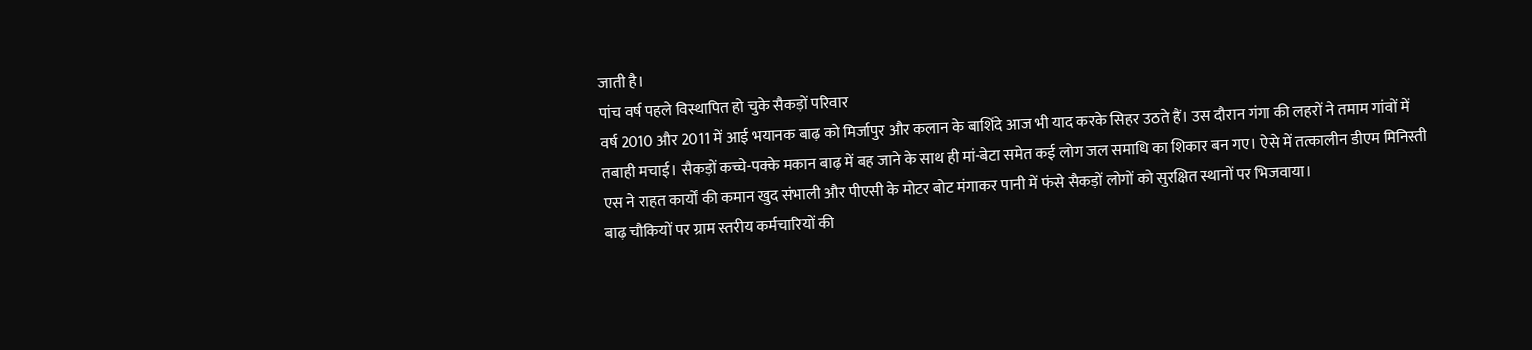जाती है।
पांच वर्ष पहले विस्थापित हो चुके सैकड़ों परिवार
वर्ष 2010 और 2011 में आई भयानक बाढ़ को मिर्जापुर और कलान के बाशिंदे आज भी याद करके सिहर उठते हैं। उस दौरान गंगा की लहरों ने तमाम गांवों में तबाही मचाई। सैकड़ों कच्चे-पक्के मकान बाढ़ में बह जाने के साथ ही मां-बेटा समेत कई लोग जल समाधि का शिकार बन गए। ऐसे में तत्कालीन डीएम मिनिस्ती एस ने राहत कार्यों की कमान खुद संभाली और पीएसी के मोटर बोट मंगाकर पानी में फंसे सैकड़ों लोगों को सुरक्षित स्थानों पर भिजवाया।
बाढ़ चौकियों पर ग्राम स्तरीय कर्मचारियों की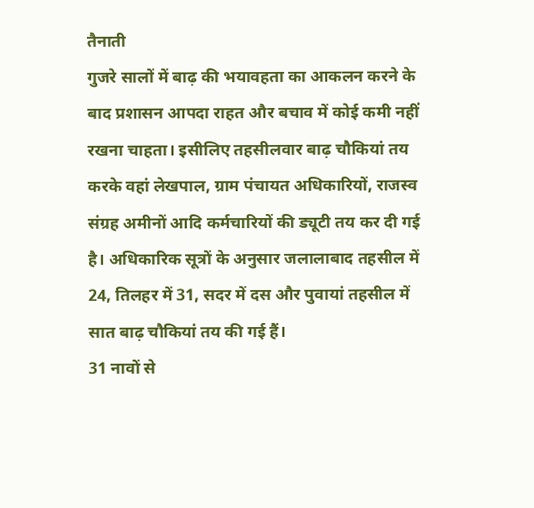तैनाती
गुजरे सालों में बाढ़ की भयावहता का आकलन करने के बाद प्रशासन आपदा राहत और बचाव में कोई कमी नहीं रखना चाहता। इसीलिए तहसीलवार बाढ़ चौकियां तय करके वहां लेखपाल, ग्राम पंचायत अधिकारियों, राजस्व संग्रह अमीनों आदि कर्मचारियों की ड्यूटी तय कर दी गई है। अधिकारिक सूत्रों के अनुसार जलालाबाद तहसील में 24, तिलहर में 31, सदर में दस और पुवायां तहसील में सात बाढ़ चौकियां तय की गई हैं।
31 नावों से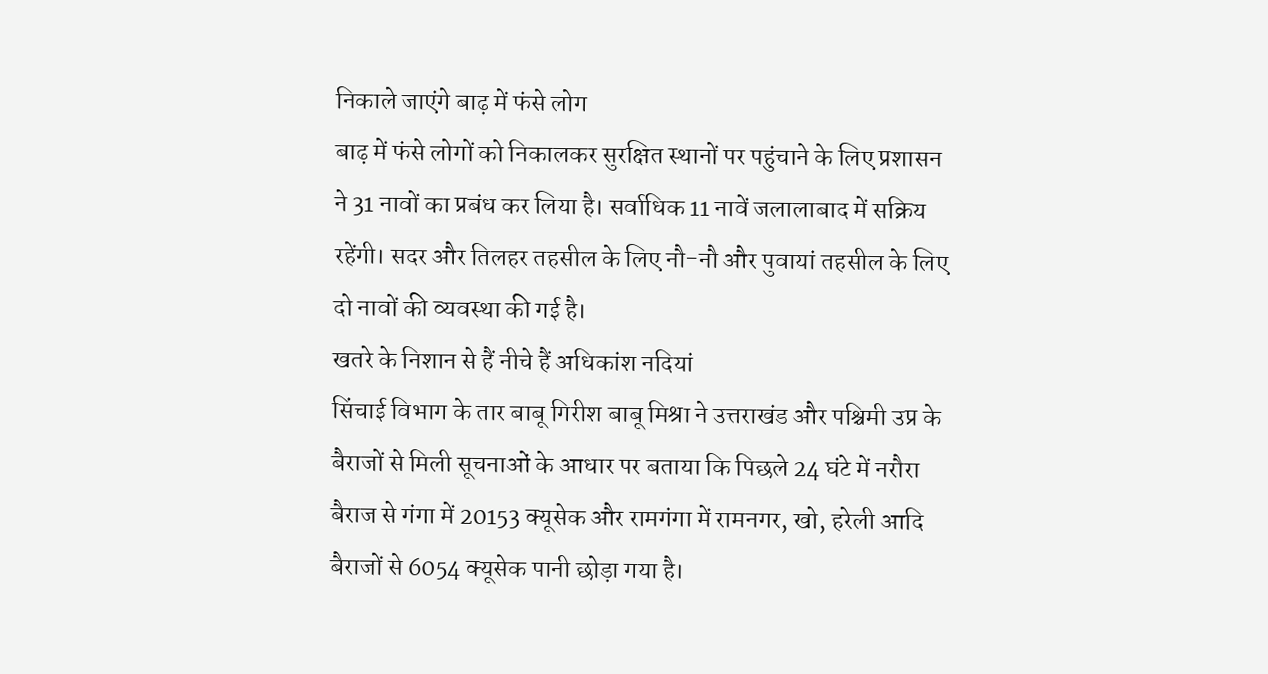निकाले जाएंगे बाढ़ में फंसे लोग
बाढ़ में फंसे लोगों को निकालकर सुरक्षित स्थानों पर पहुंचाने के लिए प्रशासन ने 31 नावों का प्रबंध कर लिया है। सर्वाधिक 11 नावें जलालाबाद में सक्रिय रहेंगी। सदर और तिलहर तहसील के लिए नौ-नौ और पुवायां तहसील के लिए दो नावों की व्यवस्था की गई है।
खतरे के निशान से हैं नीचे हैं अधिकांश नदियां
सिंचाई विभाग के तार बाबू गिरीश बाबू मिश्रा ने उत्तराखंड और पश्चिमी उप्र के बैराजों से मिली सूचनाओं के आधार पर बताया कि पिछले 24 घंटे में नरौरा बैराज से गंगा में 20153 क्यूसेक और रामगंगा में रामनगर, खो, हरेली आदि बैराजों से 6054 क्यूसेक पानी छोड़ा गया है।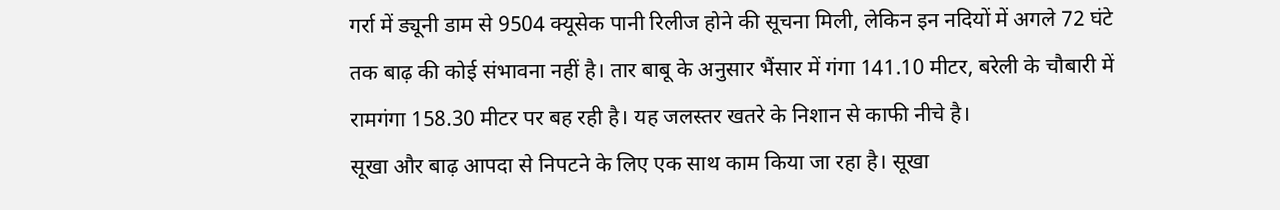गर्रा में ड्यूनी डाम से 9504 क्यूसेक पानी रिलीज होने की सूचना मिली, लेकिन इन नदियों में अगले 72 घंटे तक बाढ़ की कोई संभावना नहीं है। तार बाबू के अनुसार भैंसार में गंगा 141.10 मीटर, बरेली के चौबारी में रामगंगा 158.30 मीटर पर बह रही है। यह जलस्तर खतरे के निशान से काफी नीचे है।
सूखा और बाढ़ आपदा से निपटने के लिए एक साथ काम किया जा रहा है। सूखा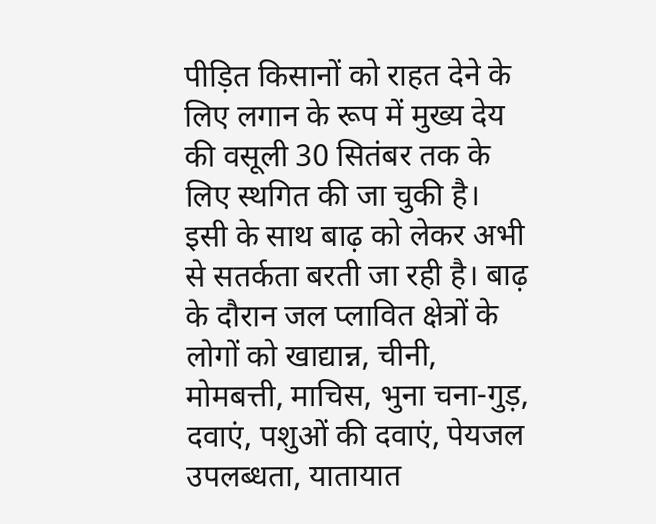पीड़ित किसानों को राहत देने के लिए लगान के रूप में मुख्य देय की वसूली 30 सितंबर तक के लिए स्थगित की जा चुकी है। इसी के साथ बाढ़ को लेकर अभी से सतर्कता बरती जा रही है। बाढ़ के दौरान जल प्लावित क्षेत्रों के लोगों को खाद्यान्न, चीनी, मोमबत्ती, माचिस, भुना चना-गुड़, दवाएं, पशुओं की दवाएं, पेयजल उपलब्धता, यातायात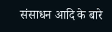संसाधन आदि के बारे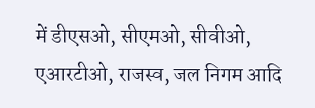में डीएसओ, सीएमओ, सीवीओ, एआरटीओ, राजस्व, जल निगम आदि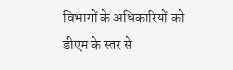विभागों के अधिकारियों को डीएम के स्तर से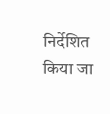निर्देशित किया जा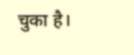चुका है।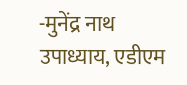-मुनेंद्र नाथ उपाध्याय, एडीएम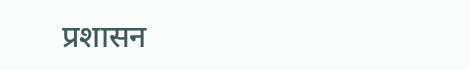प्रशासन